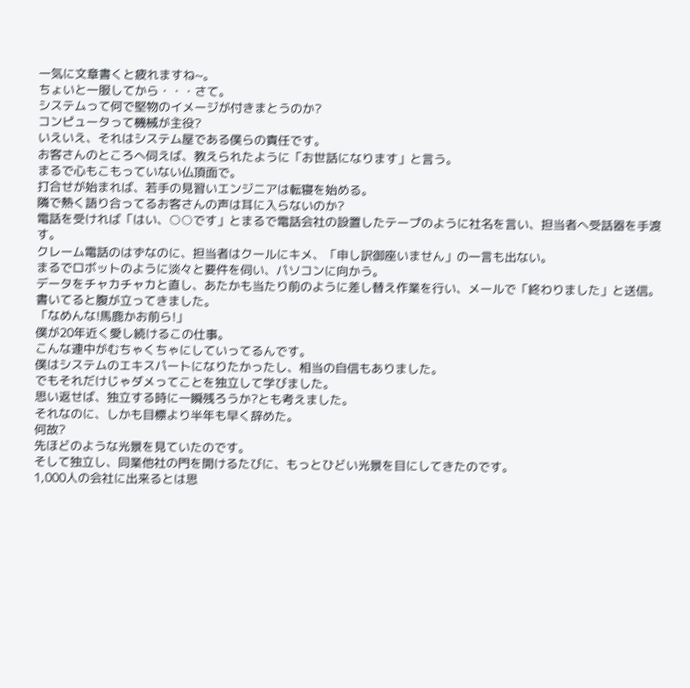一気に文章書くと疲れますね~。
ちょいと一服してから・・・さて。
システムって何で堅物のイメージが付きまとうのか?
コンピュータって機械が主役?
いえいえ、それはシステム屋である僕らの責任です。
お客さんのところへ伺えば、教えられたように「お世話になります」と言う。
まるで心もこもっていない仏頂面で。
打合せが始まれば、若手の見習いエンジニアは転寝を始める。
隣で熱く語り合ってるお客さんの声は耳に入らないのか?
電話を受ければ「はい、○○です」とまるで電話会社の設置したテープのように社名を言い、担当者へ受話器を手渡す。
クレーム電話のはずなのに、担当者はクールにキメ、「申し訳御座いません」の一言も出ない。
まるでロボットのように淡々と要件を伺い、パソコンに向かう。
データをチャカチャカと直し、あたかも当たり前のように差し替え作業を行い、メールで「終わりました」と送信。
書いてると腹が立ってきました。
「なめんな!馬鹿かお前ら!」
僕が20年近く愛し続けるこの仕事。
こんな連中がむちゃくちゃにしていってるんです。
僕はシステムのエキスパートになりたかったし、相当の自信もありました。
でもそれだけじゃダメってことを独立して学びました。
思い返せば、独立する時に一瞬残ろうか?とも考えました。
それなのに、しかも目標より半年も早く辞めた。
何故?
先ほどのような光景を見ていたのです。
そして独立し、同業他社の門を開けるたびに、もっとひどい光景を目にしてきたのです。
1,000人の会社に出来るとは思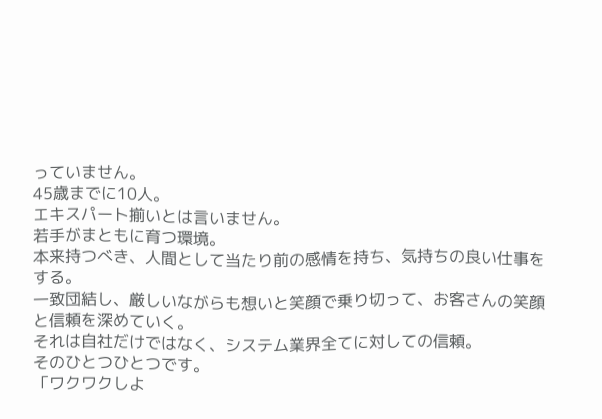っていません。
45歳までに10人。
エキスパート揃いとは言いません。
若手がまともに育つ環境。
本来持つべき、人間として当たり前の感情を持ち、気持ちの良い仕事をする。
一致団結し、厳しいながらも想いと笑顔で乗り切って、お客さんの笑顔と信頼を深めていく。
それは自社だけではなく、システム業界全てに対しての信頼。
そのひとつひとつです。
「ワクワクしよ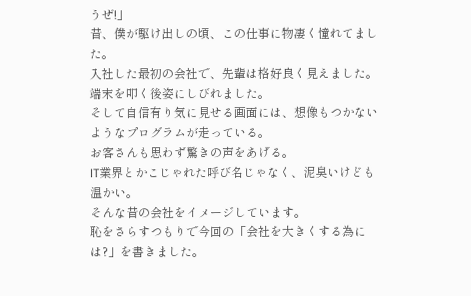うぜ!」
昔、僕が駆け出しの頃、この仕事に物凄く憧れてました。
入社した最初の会社で、先輩は格好良く見えました。
端末を叩く後姿にしびれました。
そして自信有り気に見せる画面には、想像もつかないようなプログラムが走っている。
お客さんも思わず驚きの声をあげる。
IT業界とかこじゃれた呼び名じゃなく、泥臭いけども温かい。
そんな昔の会社をイメージしています。
恥をさらすつもりで今回の「会社を大きくする為には?」を書きました。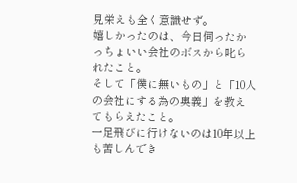見栄えも全く意識せず。
嬉しかったのは、今日伺ったかっちょいい会社のボスから叱られたこと。
そして「僕に無いもの」と「10人の会社にする為の奥義」を教えてもらえたこと。
一足飛びに行けないのは10年以上も苦しんでき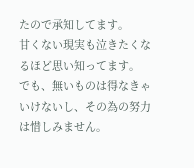たので承知してます。
甘くない現実も泣きたくなるほど思い知ってます。
でも、無いものは得なきゃいけないし、その為の努力は惜しみません。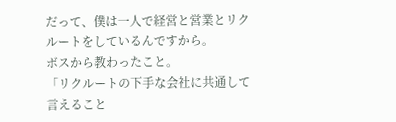だって、僕は一人で経営と営業とリクルートをしているんですから。
ボスから教わったこと。
「リクルートの下手な会社に共通して言えること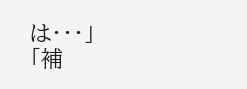は・・・」
「補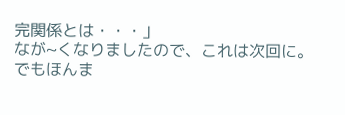完関係とは・・・」
なが~くなりましたので、これは次回に。
でもほんま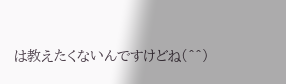は教えたくないんですけどね(^^)